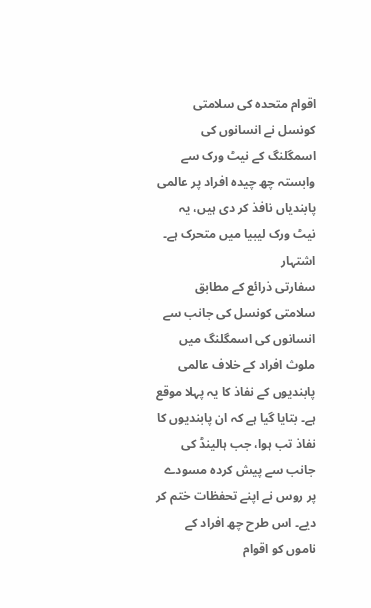اقوام متحدہ کی سلامتی کونسل نے انسانوں کی اسمگلنگ کے نیٹ ورک سے وابستہ چھ چیدہ افراد پر عالمی پابندیاں نافذ کر دی ہیں، یہ نیٹ ورک لیبیا میں متحرک ہے۔
اشتہار
سفارتی ذرائع کے مطابق سلامتی کونسل کی جانب سے انسانوں کی اسمگلنگ میں ملوث افراد کے خلاف عالمی پابندیوں کے نفاذ کا یہ پہلا موقع ہے۔ بتایا گیا ہے کہ ان پابندیوں کا نفاذ تب ہوا، جب ہالینڈ کی جانب سے پیش کردہ مسودے پر روس نے اپنے تحفظات ختم کر دیے۔ اس طرح چھ افراد کے ناموں کو اقوام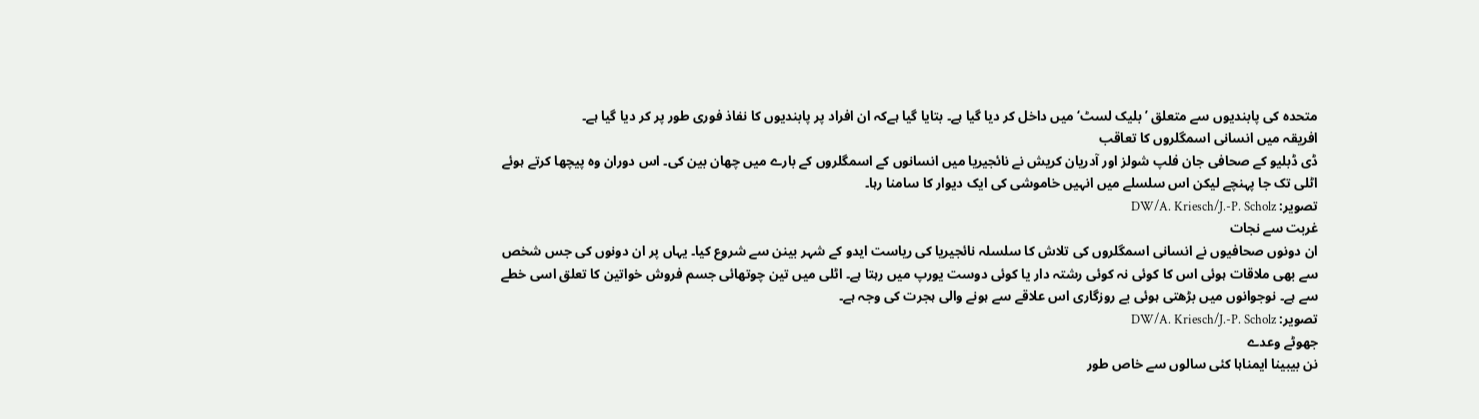متحدہ کی پابندیوں سے متعلق ’بلیک لسٹ‘ میں داخل کر دیا گیا ہے۔ بتایا گیا ہےکہ ان افراد پر پابندیوں کا نفاذ فوری طور پر کر دیا گیا ہے۔
افریقہ میں انسانی اسمگلروں کا تعاقب
ڈی ڈبلیو کے صحافی جان فلپ شولز اور آدریان کریش نے نائجیریا میں انسانوں کے اسمگلروں کے بارے میں چھان بین کی۔ اس دوران وہ پیچھا کرتے ہوئے اٹلی تک جا پہنچے لیکن اس سلسلے میں انہیں خاموشی کی ایک دیوار کا سامنا رہا۔
تصویر: DW/A. Kriesch/J.-P. Scholz
غربت سے نجات
ان دونوں صحافیوں نے انسانی اسمگلروں کی تلاش کا سلسلہ نائجیریا کی ریاست ایدو کے شہر بینن سے شروع کیا۔ یہاں پر ان دونوں کی جس شخص سے بھی ملاقات ہوئی اس کا کوئی نہ کوئی رشتہ دار یا کوئی دوست یورپ میں رہتا ہے۔ اٹلی میں تین چوتھائی جسم فروش خواتین کا تعلق اسی خطے سے ہے۔ نوجوانوں میں بڑھتی ہوئی بے روزگاری اس علاقے سے ہونے والی ہجرت کی وجہ ہے۔
تصویر: DW/A. Kriesch/J.-P. Scholz
جھوٹے وعدے
نن بیبینا ایمناہا کئی سالوں سے خاص طور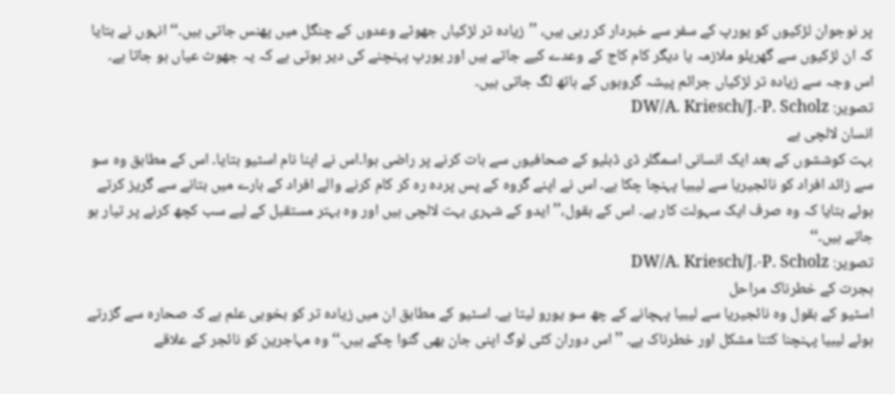پر نوجوان لڑکیوں کو یورپ کے سفر سے خبردار کر رہی ہیں، ’’زیادہ تر لڑکیاں جھوٹے وعدوں کے چنگل میں پھنس جاتی ہیں۔‘‘ انہوں نے بتایا کہ ان لڑکیوں سے گھريلو ملازمہ یا دیگر کام کاج کے وعدے کیے جاتے ہیں اور یورپ پہنچنے کی دیر ہوتی ہے کہ یہ جھوٹ عیاں ہو جاتا ہے۔ اس وجہ سے زیادہ تر لڑکیاں جرائم پیشہ گروہوں کے ہاتھ لگ جاتی ہیں۔
تصویر: DW/A. Kriesch/J.-P. Scholz
انسان لالچی ہے
بہت کوششوں کے بعد ایک انسانی اسمگلر ڈی ڈبلیو کے صحافیوں سے بات کرنے پر راضی ہوا۔اس نے اپنا نام اسٹیو بتایا۔ اس کے مطابق وہ سو سے زائد افراد کو نائجیریا سے لیبیا پہنچا چکا ہے۔ اس نے اپنے گروہ کے پس پردہ رہ کر کام کرنے والے افراد کے بارے میں بتانے سے گریز کرتے ہوئے بتایا کہ وہ صرف ایک سہولت کار ہے۔ اس کے بقول،’’ایدو کے شہری بہت لالچی ہیں اور وہ بہتر مستقبل کے لیے سب کچھ کرنے پر تیار ہو جاتے ہیں۔‘‘
تصویر: DW/A. Kriesch/J.-P. Scholz
ہجرت کے خطرناک مراحل
اسٹیو کے بقول وہ نائجیریا سے لیبیا پہچانے کے چھ سو یورو لیتا ہے۔ اسٹیو کے مطابق ان میں زیادہ تر کو بخوبی علم ہے کہ صحارہ سے گزرتے ہوئے لیبیا پہنچنا کتنا مشکل اور خطرناک ہے۔ ’’اس دوران کئی لوگ اپنی جان بھی گنوا چکے ہیں۔‘‘ وہ مہاجرین کو نائجر کے علاقے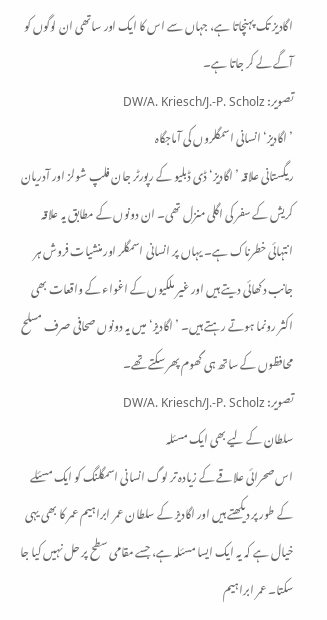اگادیز تک پہنچاتا ہے، جہاں سے اس کا ایک اور ساتھی ان لوگوں کو آگے لے کر جاتا ہے۔
تصویر: DW/A. Kriesch/J.-P. Scholz
’اگادیز‘ انسانی اسمگلروں کی آماجگاہ
ریگستانی علاقہ ’ اگادیز‘ ڈی ڈبلیو کے رپورٹر جان فلپ شولز اور آدریان کریش کے سفر کی اگلی منزل تھی۔ ان دونوں کے مطابق یہ علاقہ انتہائی خطرناک ہے۔ یہاں پر انسانی اسمگلر اور منشیات فروش ہر جانب دکھائی دیتے ہیں اور غیر ملکیوں کے اغواء کے واقعات بھی اکثر رونما ہوتے رہتے ہیں۔ ’اگادیز‘ میں یہ دونوں صحافی صرف مسلح محافظوں کے ساتھ ہی گھوم پھر سکتے تھے۔
تصویر: DW/A. Kriesch/J.-P. Scholz
سلطان کے لیے بھی ایک مسئلہ
اس صحرائی علاقے کے زیادہ تر لوگ انسانی اسمگلنگ کو ایک مسئلے کے طور پر دیکھتے ہیں اور اگادیز کے سلطان عمر ابراہیم عمر کا بھی یہی خیال ہے کہ یہ ایک ایسا مسئلہ ہے، جسے مقامی سطح پر حل نہیں کیا جا سکتا۔ عمر ابراہیم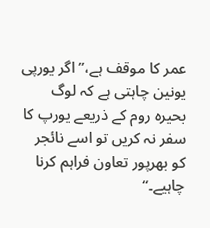عمر کا موقف ہے،’’ اگر یورپی یونین چاہتی ہے کہ لوگ بحیرہ روم کے ذریعے یورپ کا سفر نہ کریں تو اسے نائجر کو بھرپور تعاون فراہم کرنا چاہیے۔‘‘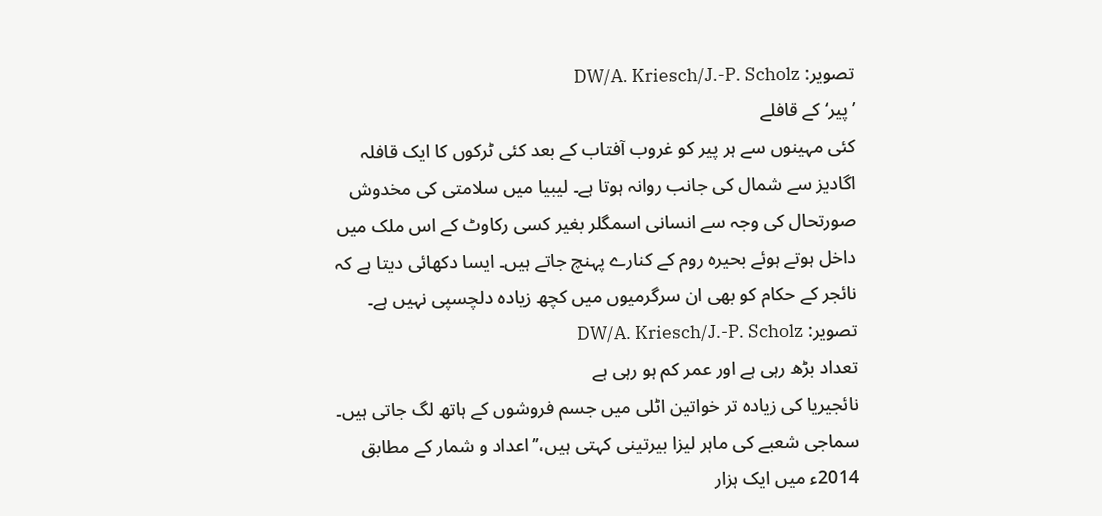تصویر: DW/A. Kriesch/J.-P. Scholz
’پیر‘ کے قافلے
کئی مہینوں سے ہر پیر کو غروب آفتاب کے بعد کئی ٹرکوں کا ایک قافلہ اگادیز سے شمال کی جانب روانہ ہوتا ہے۔ لیبیا میں سلامتی کی مخدوش صورتحال کی وجہ سے انسانی اسمگلر بغیر کسی رکاوٹ کے اس ملک میں داخل ہوتے ہوئے بحیرہ روم کے کنارے پہنچ جاتے ہیں۔ ایسا دکھائی دیتا ہے کہ نائجر کے حکام کو بھی ان سرگرمیوں میں کچھ زیادہ دلچسپی نہیں ہے۔
تصویر: DW/A. Kriesch/J.-P. Scholz
تعداد بڑھ رہی ہے اور عمر کم ہو رہی ہے
نائجیریا کی زیادہ تر خواتین اٹلی میں جسم فروشوں کے ہاتھ لگ جاتی ہیں۔ سماجی شعبے کی ماہر لیزا بیرتینی کہتی ہیں،’’اعداد و شمار کے مطابق 2014ء میں ایک ہزار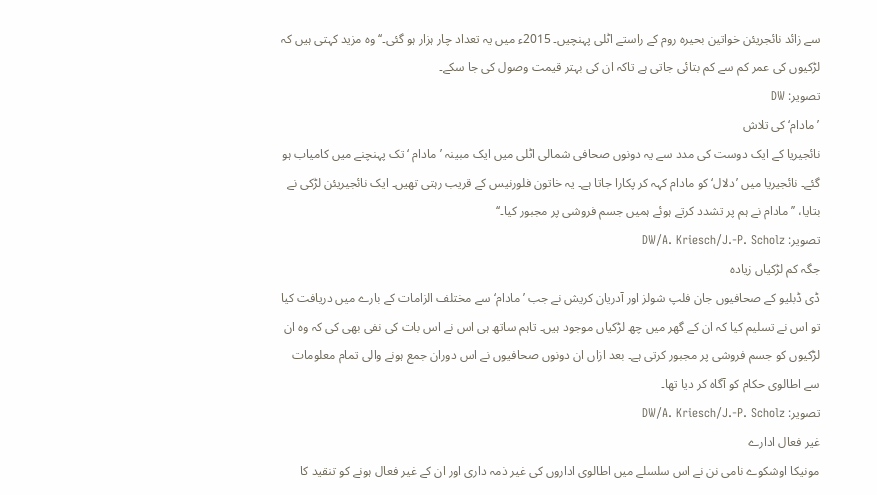سے زائد نائجریئن خواتین بحیرہ روم کے راستے اٹلی پہنچيں۔ 2015ء میں یہ تعداد چار ہزار ہو گئی۔‘‘ وہ مزید کہتی ہیں کہ لڑکیوں کی عمر کم سے کم بتائی جاتی ہے تاکہ ان کی بہتر قیمت وصول کی جا سکے۔
تصویر: DW
’مادام‘ کی تلاش
نائجیریا کے ایک دوست کی مدد سے یہ دونوں صحافی شمالی اٹلی میں ایک مبینہ ’مادام ‘ تک پہنچنے میں کامیاب ہو گئے۔ نائجیریا میں ’دلال‘ کو مادام کہہ کر پکارا جاتا ہے۔ یہ خاتون فلورنیس کے قریب رہتی تھیں۔ ایک نائجیریئن لڑکی نے بتایا، ’’مادام نے ہم پر تشدد کرتے ہوئے ہمیں جسم فروشی پر مجبور کیا۔‘‘
تصویر: DW/A. Kriesch/J.-P. Scholz
جگہ کم لڑکیاں زیادہ
ڈی ڈبلیو کے صحافیوں جان فلپ شولز اور آدریان کریش نے جب ’مادام‘ سے مختلف الزامات کے بارے میں دریافت کیا تو اس نے تسلیم کیا کہ ان کے گھر میں چھ لڑکیاں موجود ہیں۔ تاہم ساتھ ہی اس نے اس بات کی نفی بھی کی کہ وہ ان لڑکیوں کو جسم فروشی پر مجبور کرتی ہے۔ بعد ازاں ان دونوں صحافیوں نے اس دوران جمع ہونے والی تمام معلومات سے اطالوی حکام کو آگاہ کر دیا تھا۔
تصویر: DW/A. Kriesch/J.-P. Scholz
غیر فعال ادارے
مونیکا اوشکوے نامی نن نے اس سلسلے میں اطالوی اداروں کی غیر ذمہ داری اور ان کے غیر فعال ہونے کو تنقید کا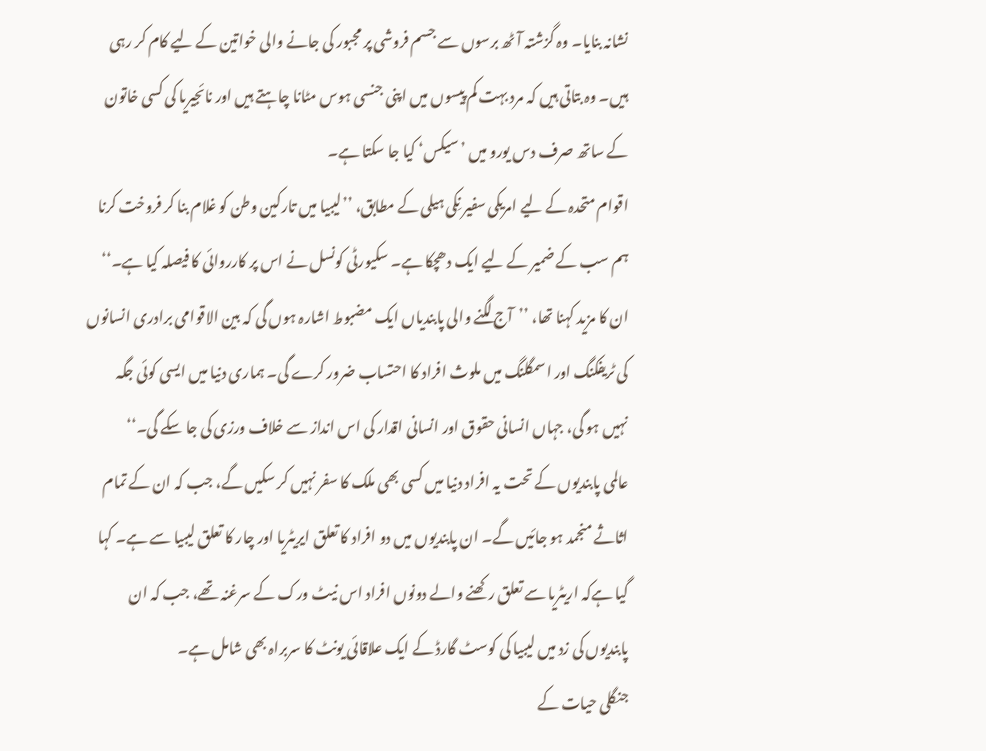نشانہ بنایا۔ وہ گزشتہ آٹھ برسوں سے جسم فروشی پر مجبور کی جانے والی خواتین کے لیے کام کر رہی ہیں۔ وہ بتاتی ہیں کہ مرد بہت کم پیسوں میں اپنی جنسی ہوس مٹانا چاہتے ہیں اور نائجیریا کی کسی خاتون کے ساتھ صرف دس یورو میں ’سیکس‘ کیا جا سکتا ہے۔
اقوام متحدہ کے لیے امریکی سفیر نِکی ہیلی کے مطابق، ’’لیبیا میں تارکین وطن کو غلام بنا کر فروخت کرنا ہم سب کے ضمیر کے لیے ایک دھچکا ہے۔ سکیورٹی کونسل نے اس پر کارروائی کا فیصلہ کیا ہے۔‘‘
ان کا مزید کہنا تھا، ’’آج لگنے والی پابندیاں ایک مضبوط اشارہ ہوں گی کہ بین الاقوامی برادری انسانوں کی ٹریفکنگ اور اسمگلنگ میں ملوث افراد کا احتساب ضرور کرے گی۔ ہماری دنیا میں ایسی کوئی جگہ نہیں ہو گی، جہاں انسانی حقوق اور انسانی اقدار کی اس انداز سے خلاف ورزی کی جا سکے گی۔‘‘
عالمی پابندیوں کے تحت یہ افراد دنیا میں کسی بھی ملک کا سفر نہیں کر سکیں گے، جب کہ ان کے تمام اثاثے منجمد ہو جائیں گے۔ ان پابندیوں میں دو افراد کا تعلق ایریٹریا اور چار کا تعلق لیبیا سے ہے۔ کہا گیا ہےکہ اریٹریا سے تعلق رکھنے والے دونوں افراد اس نیٹ ورک کے سرغنہ تھے، جب کہ ان پابندیوں کی زد میں لیبیا کی کوسٹ گارڈ کے ایک علاقائی یونٹ کا سربراہ بھی شامل ہے۔
جنگلی حیات کے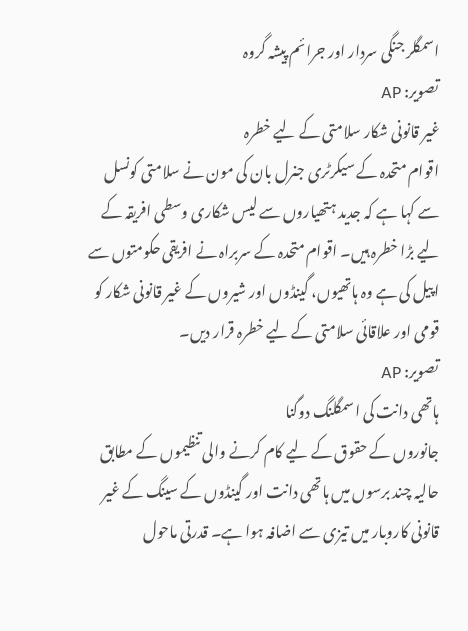اسمگلر جنگی سردار اور جرائم پیشہ گروہ
تصویر: AP
غیر قانونی شکار سلامتی کے لیے خطرہ
اقوام متحدہ کے سیکرٹری جنرل بان کی مون نے سلامتی کونسل سے کہا ہے کہ جدید ہتھیاروں سے لیس شکاری وسطی افریقہ کے لیے بڑا خطرہ ہیں۔ اقوام متحدہ کے سربراہ نے افریقی حکومتوں سے اپیل کی ہے وہ ہاتھیوں، گینڈوں اور شیروں کے غیر قانونی شکار کو قومی اور علاقائی سلامتی کے لیے خطرہ قرار دیں۔
تصویر: AP
ہاتھی دانت کی اسمگلنگ دوگنا
جانوروں کے حقوق کے لیے کام کرنے والی تنظیموں کے مطابق حالیہ چند برسوں میں ہاتھی دانت اور گینڈوں کے سینگ کے غیر قانونی کاروبار میں تیزی سے اضافہ ہوا ہے۔ قدرتی ماحول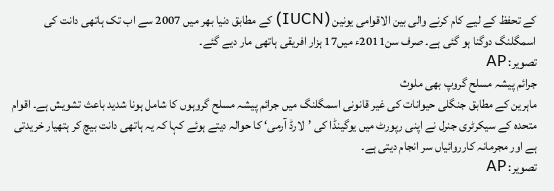کے تحفظ کے لیے کام کرنے والی بین الاقوامی یونین (IUCN) کے مطابق دنیا بھر میں 2007 سے اب تک ہاتھی دانت کی اسمگلنگ دوگنا ہو گئی ہے۔ صرف سن2011ء میں17 ہزار افریقی ہاتھی مار دیے گئے۔
تصویر: AP
جرائم پیشہ مسلح گروپ بھی ملوث
ماہرین کے مطابق جنگلی حیوانات کی غیر قانونی اسمگلنگ میں جرائم پیشہ مسلح گروہوں کا شامل ہونا شدید باعث تشویش ہے۔ اقوام متحدہ کے سیکرٹری جنرل نے اپنی رپورٹ میں یوگینڈا کی ’لارڈ آرمی‘ کا حوالہ دیتے ہوئے کہا کہ یہ ہاتھی دانت بیچ کر ہتھیار خریدتی ہے اور مجرمانہ کارروائیاں سر انجام دیتی ہے۔
تصویر: AP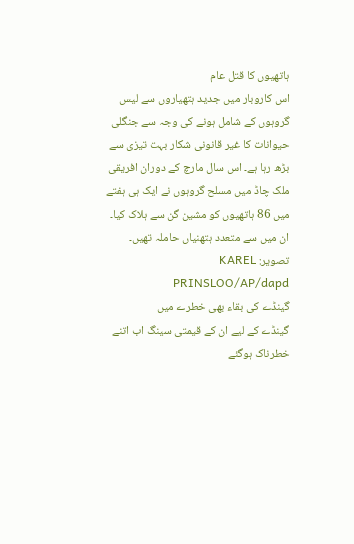ہاتھیوں کا قتل عام
اس کاروبار میں جدید ہتھیاروں سے لیس گروہوں کے شامل ہونے کی وجہ سے جنگلی حیوانات کا غیر قانونی شکار بہت تیزی سے بڑھ رہا ہے۔ اس سال مارچ کے دوران افریقی ملک چاڈ میں مسلح گروہوں نے ایک ہی ہفتے میں 86 ہاتھیوں کو مشین گن سے ہلاک کیا۔ ان میں سے متعدد ہتھنیاں حاملہ تھیں۔
تصویر: KAREL PRINSLOO/AP/dapd
گینڈے کی بقاء بھی خطرے میں
گینڈے کے لیے ان کے قیمتی سینگ اب اتنے خطرناک ہوگئے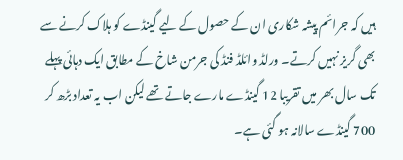ہیں کہ جرائم پیشہ شکاری ان کے حصول کے لیے گینڈے کو ہلاک کرنے سے بھی گریز نہیں کرتے۔ ورلڈ وائلڈ فنڈ کی جرمن شاخ کے مطابق ایک دہائی پہلے تک سال بھر میں تقریبا 12 گینڈے مارے جاتے تھے لیکن اب یہ تعداد بڑھ کر 700 گینڈے سالانہ ہو گئی ہے۔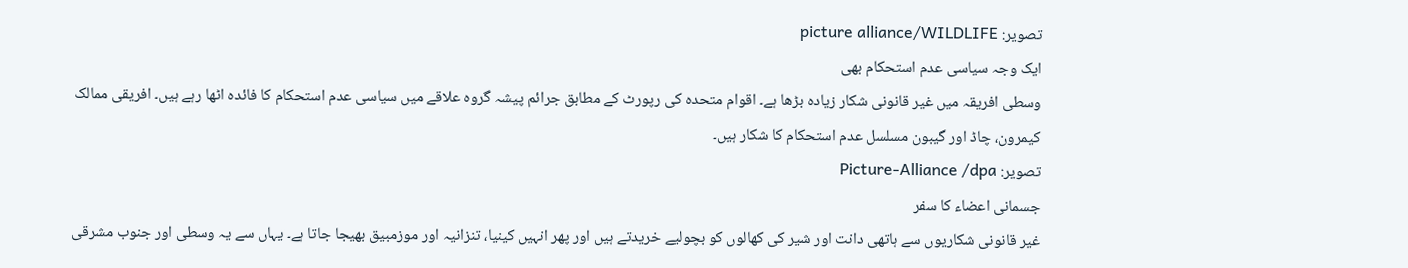تصویر: picture alliance/WILDLIFE
ایک وجہ سیاسی عدم استحکام بھی
وسطی افریقہ میں غیر قانونی شکار زیادہ بڑھا ہے۔ اقوام متحدہ کی رپورٹ کے مطابق جرائم پیشہ گروہ علاقے میں سیاسی عدم استحکام کا فائدہ اٹھا رہے ہیں۔ افریقی ممالک کیمرون، چاڈ اور گیبون مسلسل عدم استحکام کا شکار ہیں۔
تصویر: Picture-Alliance /dpa
جسمانی اعضاء کا سفر
غیر قانونی شکاریوں سے ہاتھی دانت اور شیر کی کھالوں کو بچولیے خریدتے ہیں اور پھر انہیں کینیا، تنزانیہ اور موزمبیق بھیجا جاتا ہے۔ یہاں سے یہ وسطی اور جنوب مشرقی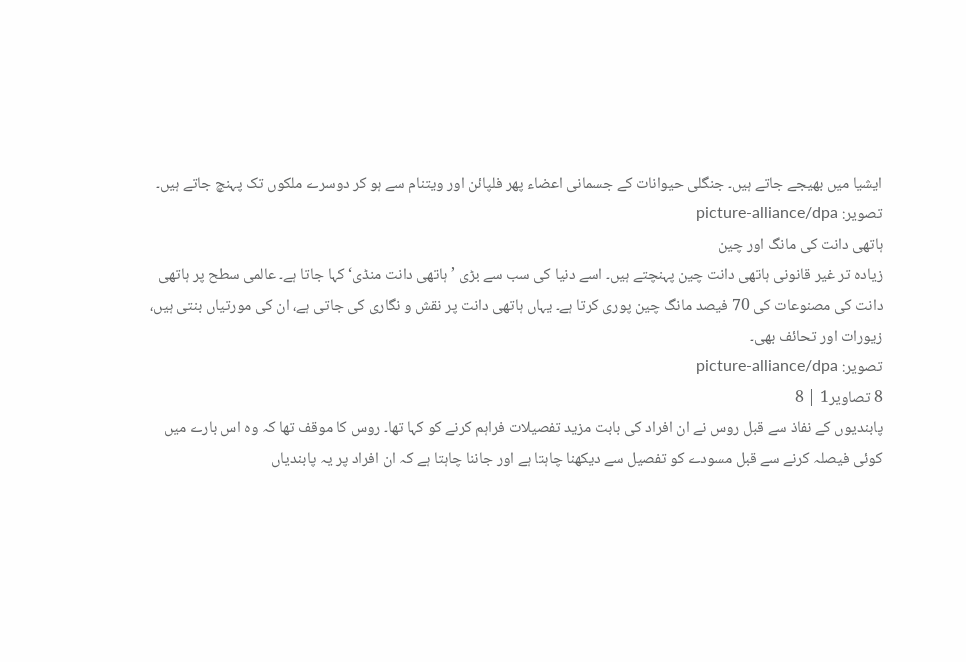ایشیا میں بھیجے جاتے ہیں۔ جنگلی حیوانات کے جسمانی اعضاء پھر فلپائن اور ویتنام سے ہو کر دوسرے ملکوں تک پہنچ جاتے ہیں۔
تصویر: picture-alliance/dpa
ہاتھی دانت کی مانگ اور چین
زیادہ تر غیر قانونی ہاتھی دانت چین پہنچتے ہیں۔ اسے دنیا کی سب سے بڑی ’ہاتھی دانت منڈی‘ کہا جاتا ہے۔ عالمی سطح پر ہاتھی دانت کی مصنوعات کی 70 فیصد مانگ چین پوری کرتا ہے۔ یہاں ہاتھی دانت پر نقش و نگاری کی جاتی ہے، ان کی مورتیاں بنتی ہیں، زیورات اور تحائف بھی۔
تصویر: picture-alliance/dpa
8 تصاویر1 | 8
پابندیوں کے نفاذ سے قبل روس نے ان افراد کی بابت مزید تفصیلات فراہم کرنے کو کہا تھا۔ روس کا موقف تھا کہ وہ اس بارے میں کوئی فیصلہ کرنے سے قبل مسودے کو تفصیل سے دیکھنا چاہتا ہے اور جاننا چاہتا ہے کہ ان افراد پر یہ پابندیاں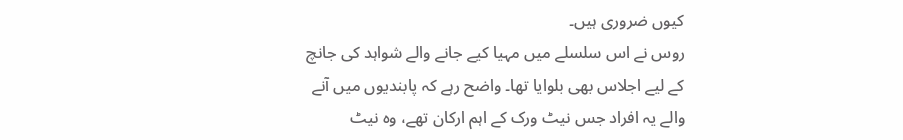کیوں ضروری ہیں۔
روس نے اس سلسلے میں مہیا کیے جانے والے شواہد کی جانچ کے لیے اجلاس بھی بلوایا تھا۔ واضح رہے کہ پابندیوں میں آنے والے یہ افراد جس نیٹ ورک کے اہم ارکان تھے، وہ نیٹ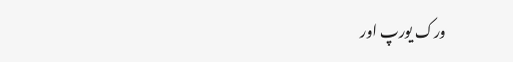ورک یورپ اور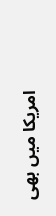امریکا میں بھی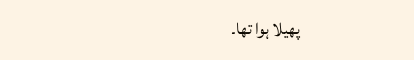پھیلا ہوا تھا۔